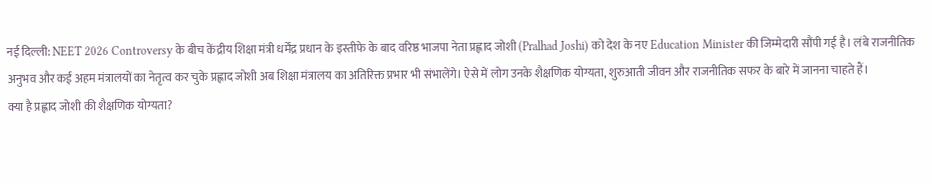नई दिल्ली: NEET 2026 Controversy के बीच केंद्रीय शिक्षा मंत्री धर्मेंद्र प्रधान के इस्तीफे के बाद वरिष्ठ भाजपा नेता प्रह्लाद जोशी (Pralhad Joshi) को देश के नए Education Minister की जिम्मेदारी सौंपी गई है। लंबे राजनीतिक अनुभव और कई अहम मंत्रालयों का नेतृत्व कर चुके प्रह्लाद जोशी अब शिक्षा मंत्रालय का अतिरिक्त प्रभार भी संभालेंगे। ऐसे में लोग उनके शैक्षणिक योग्यता, शुरुआती जीवन और राजनीतिक सफर के बारे में जानना चाहते हैं।
क्या है प्रह्लाद जोशी की शैक्षणिक योग्यता?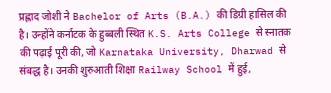प्रह्लाद जोशी ने Bachelor of Arts (B.A.) की डिग्री हासिल की है। उन्होंने कर्नाटक के हुब्बली स्थित K.S. Arts College से स्नातक की पढ़ाई पूरी की, जो Karnataka University, Dharwad से संबद्ध है। उनकी शुरुआती शिक्षा Railway School में हुई,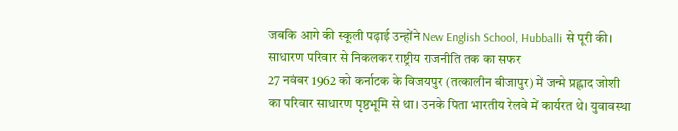जबकि आगे की स्कूली पढ़ाई उन्होंने New English School, Hubballi से पूरी की।
साधारण परिवार से निकलकर राष्ट्रीय राजनीति तक का सफर
27 नवंबर 1962 को कर्नाटक के विजयपुर (तत्कालीन बीजापुर) में जन्मे प्रह्लाद जोशी का परिवार साधारण पृष्ठभूमि से था। उनके पिता भारतीय रेलवे में कार्यरत थे। युवावस्था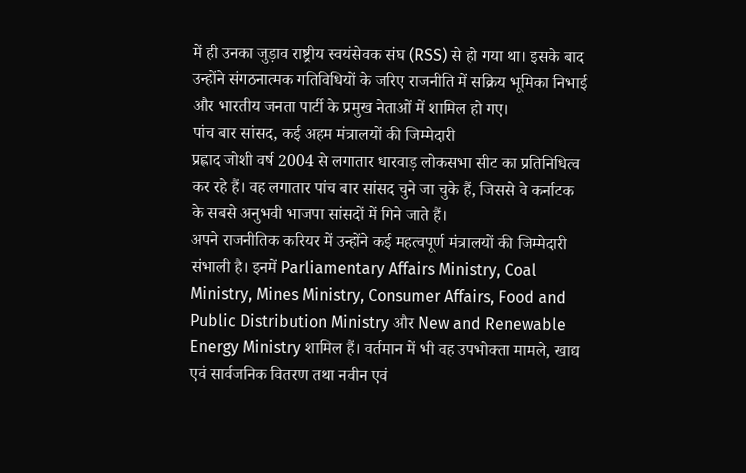में ही उनका जुड़ाव राष्ट्रीय स्वयंसेवक संघ (RSS) से हो गया था। इसके बाद उन्होंने संगठनात्मक गतिविधियों के जरिए राजनीति में सक्रिय भूमिका निभाई और भारतीय जनता पार्टी के प्रमुख नेताओं में शामिल हो गए।
पांच बार सांसद, कई अहम मंत्रालयों की जिम्मेदारी
प्रह्लाद जोशी वर्ष 2004 से लगातार धारवाड़ लोकसभा सीट का प्रतिनिधित्व कर रहे हैं। वह लगातार पांच बार सांसद चुने जा चुके हैं, जिससे वे कर्नाटक के सबसे अनुभवी भाजपा सांसदों में गिने जाते हैं।
अपने राजनीतिक करियर में उन्होंने कई महत्वपूर्ण मंत्रालयों की जिम्मेदारी संभाली है। इनमें Parliamentary Affairs Ministry, Coal Ministry, Mines Ministry, Consumer Affairs, Food and Public Distribution Ministry और New and Renewable Energy Ministry शामिल हैं। वर्तमान में भी वह उपभोक्ता मामले, खाद्य एवं सार्वजनिक वितरण तथा नवीन एवं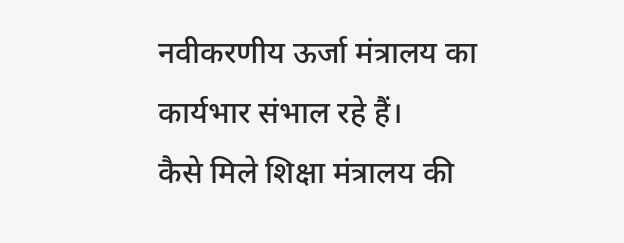नवीकरणीय ऊर्जा मंत्रालय का कार्यभार संभाल रहे हैं।
कैसे मिले शिक्षा मंत्रालय की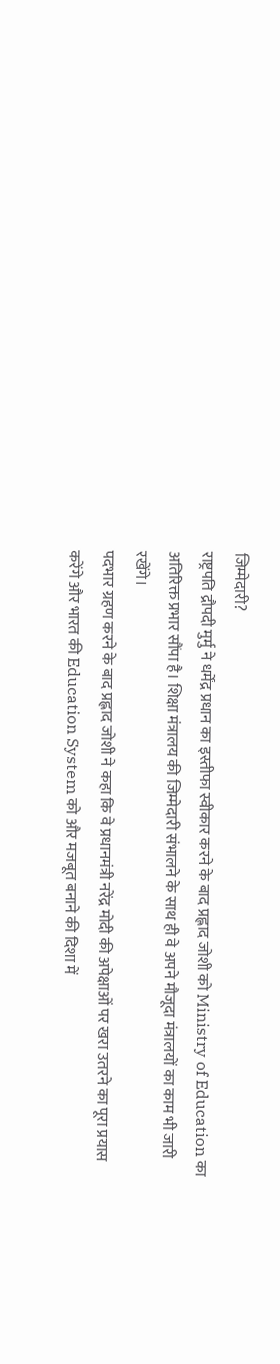जिम्मेदारी?
राष्ट्रपति द्रौपदी मुर्मु ने धर्मेंद्र प्रधान का इस्तीफा स्वीकार करने के बाद प्रह्लाद जोशी को Ministry of Education का अतिरिक्त प्रभार सौंपा है। शिक्षा मंत्रालय की जिम्मेदारी संभालने के साथ ही वे अपने मौजूदा मंत्रालयों का काम भी जारी रखेंगे।
पदभार ग्रहण करने के बाद प्रह्लाद जोशी ने कहा कि वे प्रधानमंत्री नरेंद्र मोदी की अपेक्षाओं पर खरा उतरने का पूरा प्रयास करेंगे और भारत की Education System को और मजबूत बनाने की दिशा में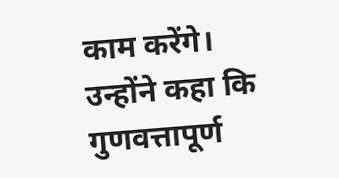काम करेंगे। उन्होंने कहा कि गुणवत्तापूर्ण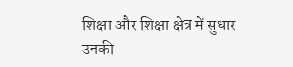शिक्षा और शिक्षा क्षेत्र में सुधार उनकी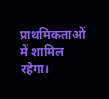प्राथमिकताओं में शामिल रहेगा।